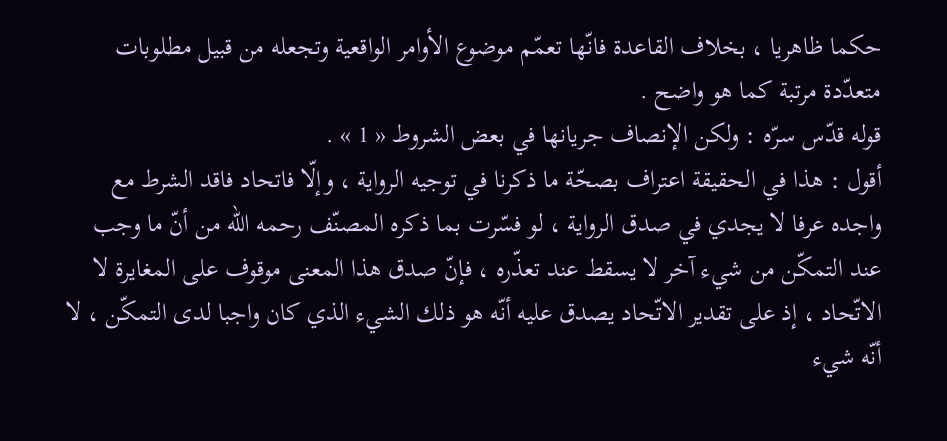حكما ظاهريا ، بخلاف القاعدة فانّها تعمّم موضوع الأوامر الواقعية وتجعله من قبيل مطلوبات متعدّدة مرتبة كما هو واضح .
قوله قدّس سرّه : ولكن الإنصاف جريانها في بعض الشروط « 1 » .
أقول : هذا في الحقيقة اعتراف بصحّة ما ذكرنا في توجيه الرواية ، وإلّا فاتحاد فاقد الشرط مع واجده عرفا لا يجدي في صدق الرواية ، لو فسّرت بما ذكره المصنّف رحمه اللّه من أنّ ما وجب عند التمكّن من شيء آخر لا يسقط عند تعذّره ، فإنّ صدق هذا المعنى موقوف على المغايرة لا الاتّحاد ، إذ على تقدير الاتّحاد يصدق عليه أنّه هو ذلك الشيء الذي كان واجبا لدى التمكّن ، لا أنّه شيء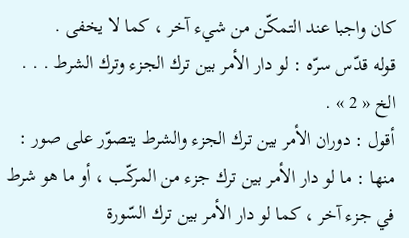كان واجبا عند التمكّن من شيء آخر ، كما لا يخفى .
قوله قدّس سرّه : لو دار الأمر بين ترك الجزء وترك الشرط . . . الخ « 2 » .
أقول : دوران الأمر بين ترك الجزء والشرط يتصوّر على صور :
منها : ما لو دار الأمر بين ترك جزء من المركّب ، أو ما هو شرط في جزء آخر ، كما لو دار الأمر بين ترك السّورة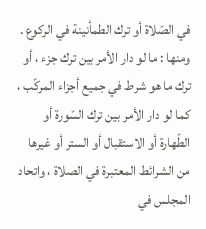في الصّلاة أو ترك الطمأنينة في الركوع .
ومنها : ما لو دار الأمر بين ترك جزء ، أو ترك ما هو شرط في جميع أجزاء المركّب ، كما لو دار الأمر بين ترك السّورة أو الطّهارة أو الاستقبال أو الستر أو غيرها من الشرائط المعتبرة في الصلاة ، واتحاد المجلس في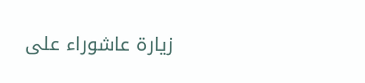زيارة عاشوراء على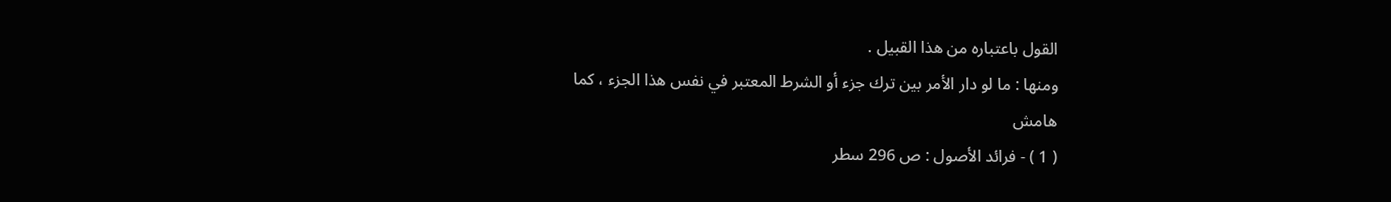القول باعتباره من هذا القبيل .
ومنها : ما لو دار الأمر بين ترك جزء أو الشرط المعتبر في نفس هذا الجزء ، كما
هامش
( 1 ) - فرائد الأصول : ص 296 سطر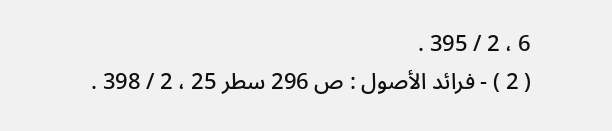6 ، 2 / 395 .
( 2 ) - فرائد الأصول : ص 296 سطر 25 ، 2 / 398 .